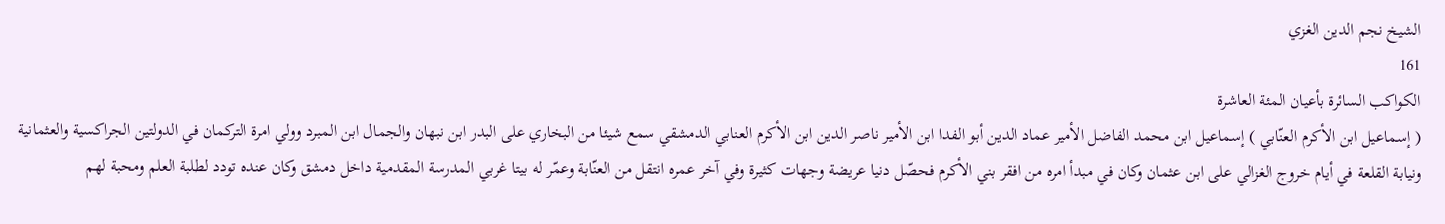الشيخ نجم الدين الغزي
161
الكواكب السائرة بأعيان المئة العاشرة
( إسماعيل ابن الأكرم العنّابي ) إسماعيل ابن محمد الفاضل الأمير عماد الدين أبو الفدا ابن الأمير ناصر الدين ابن الأكرم العنابي الدمشقي سمع شيئا من البخاري على البدر ابن نبهان والجمال ابن المبرد وولي امرة التركمان في الدولتين الجراكسية والعثمانية ونيابة القلعة في أيام خروج الغزالي على ابن عثمان وكان في مبدأ امره من افقر بني الأكرم فحصّل دنيا عريضة وجهات كثيرة وفي آخر عمره انتقل من العنّابة وعمّر له بيتا غربي المدرسة المقدمية داخل دمشق وكان عنده تودد لطلبة العلم ومحبة لهم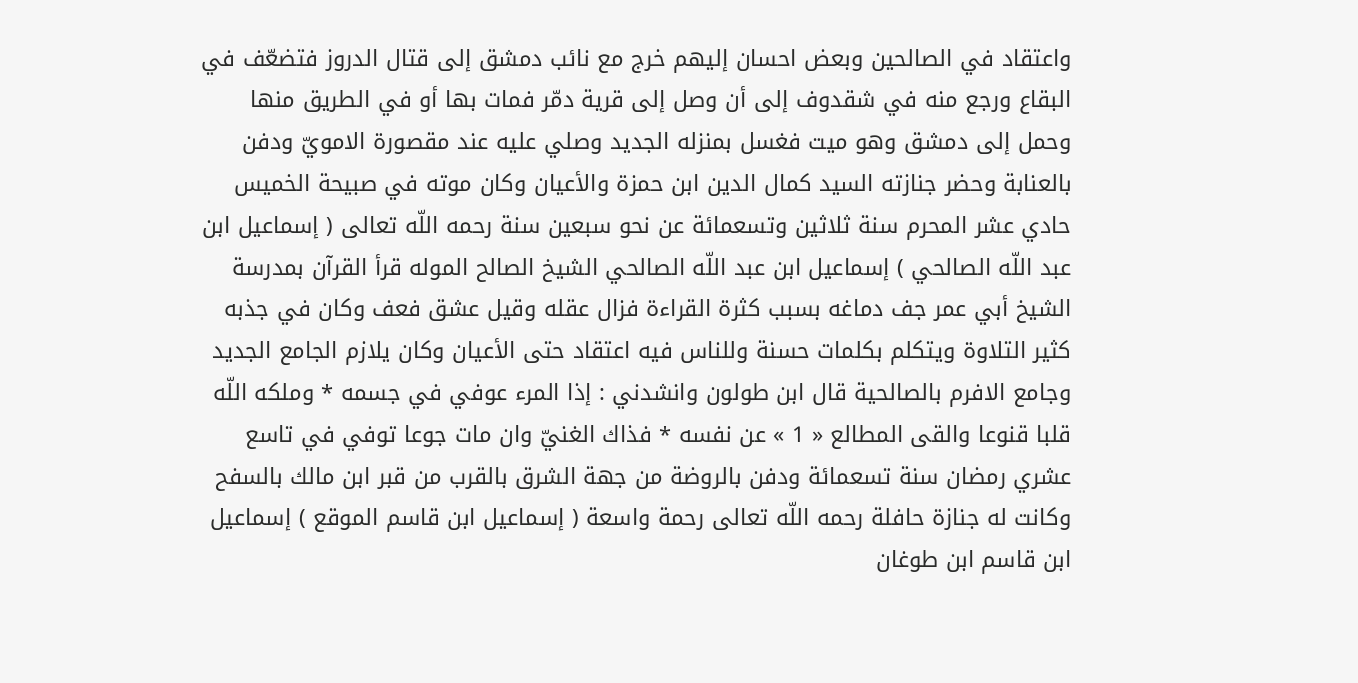واعتقاد في الصالحين وبعض احسان إليهم خرج مع نائب دمشق إلى قتال الدروز فتضعّف في البقاع ورجع منه في شقدوف إلى أن وصل إلى قرية دمّر فمات بها أو في الطريق منها وحمل إلى دمشق وهو ميت فغسل بمنزله الجديد وصلي عليه عند مقصورة الامويّ ودفن بالعنابة وحضر جنازته السيد كمال الدين ابن حمزة والأعيان وكان موته في صبيحة الخميس حادي عشر المحرم سنة ثلاثين وتسعمائة عن نحو سبعين سنة رحمه اللّه تعالى ( إسماعيل ابن عبد اللّه الصالحي ) إسماعيل ابن عبد اللّه الصالحي الشيخ الصالح الموله قرأ القرآن بمدرسة الشيخ أبي عمر جف دماغه بسبب كثرة القراءة فزال عقله وقيل عشق فعف وكان في جذبه كثير التلاوة ويتكلم بكلمات حسنة وللناس فيه اعتقاد حتى الأعيان وكان يلازم الجامع الجديد وجامع الافرم بالصالحية قال ابن طولون وانشدني : إذا المرء عوفي في جسمه * وملكه اللّه قلبا قنوعا والقى المطالع « 1 » عن نفسه * فذاك الغنيّ وان مات جوعا توفي في تاسع عشري رمضان سنة تسعمائة ودفن بالروضة من جهة الشرق بالقرب من قبر ابن مالك بالسفح وكانت له جنازة حافلة رحمه اللّه تعالى رحمة واسعة ( إسماعيل ابن قاسم الموقع ) إسماعيل ابن قاسم ابن طوغان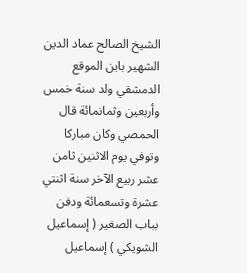الشيخ الصالح عماد الدين الشهير بابن الموقع الدمشقي ولد سنة خمس وأربعين وثمانمائة قال الحمصي وكان مباركا وتوفي يوم الاثنين ثامن عشر ربيع الآخر سنة اثنتي عشرة وتسعمائة ودفن بباب الصغير ( إسماعيل الشويكي ) إسماعيل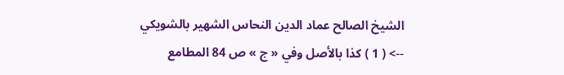الشيخ الصالح عماد الدين النحاس الشهير بالشويكي
--> ( 1 ) كذا بالأصل وفي « ج » ص 84 المطامع